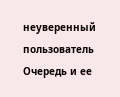неуверенный пользователь
Очередь и ее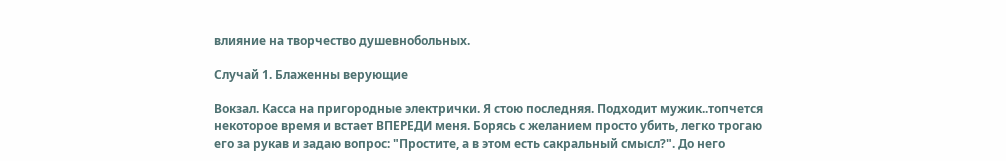влияние на творчество душевнобольных.

Случай 1. Блаженны верующие

Вокзал. Касса на пригородные электрички. Я стою последняя. Подходит мужик..топчется некоторое время и встает ВПЕРЕДИ меня. Борясь с желанием просто убить, легко трогаю его за рукав и задаю вопрос: "Простите, а в этом есть сакральный смысл?". До него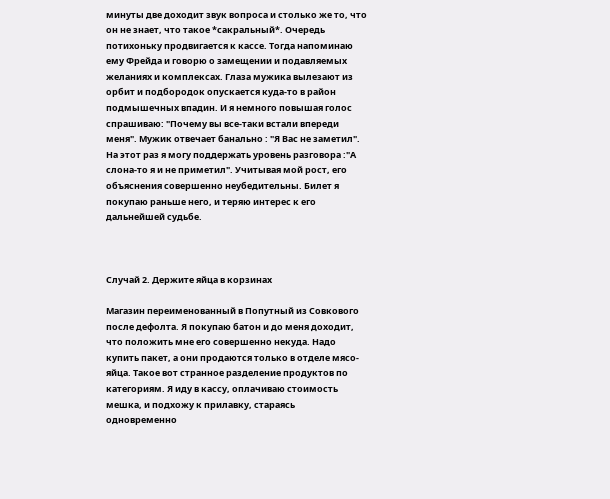минуты две доходит звук вопроса и столько же то, что он не знает, что такое *сакральный*. Очередь потихоньку продвигается к кассе. Тогда напоминаю ему Фрейда и говорю о замещении и подавляемых желаниях и комплексах. Глаза мужика вылезают из орбит и подбородок опускается куда-то в район подмышечных впадин. И я немного повышая голос спрашиваю: "Почему вы все-таки встали впереди меня". Мужик отвечает банально : "Я Вас не заметил". На этот раз я могу поддержать уровень разговора :"А слона-то я и не приметил". Учитывая мой рост, его объяснения совершенно неубедительны. Билет я покупаю раньше него, и теряю интерес к его дальнейшей судьбе.



Случай 2. Держите яйца в корзинах

Магазин переименованный в Попутный из Совкового после дефолта. Я покупаю батон и до меня доходит, что положить мне его совершенно некуда. Надо купить пакет, а они продаются только в отделе мясо-яйца. Такое вот странное разделение продуктов по категориям. Я иду в кассу, оплачиваю стоимость мешка, и подхожу к прилавку, стараясь одновременно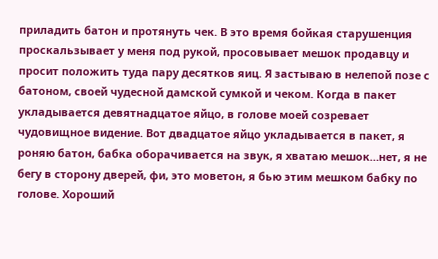приладить батон и протянуть чек. В это время бойкая старушенция проскальзывает у меня под рукой, просовывает мешок продавцу и просит положить туда пару десятков яиц. Я застываю в нелепой позе с батоном, своей чудесной дамской сумкой и чеком. Когда в пакет укладывается девятнадцатое яйцо, в голове моей созревает чудовищное видение. Вот двадцатое яйцо укладывается в пакет, я роняю батон, бабка оборачивается на звук, я хватаю мешок…нет, я не бегу в сторону дверей, фи, это моветон, я бью этим мешком бабку по голове. Хороший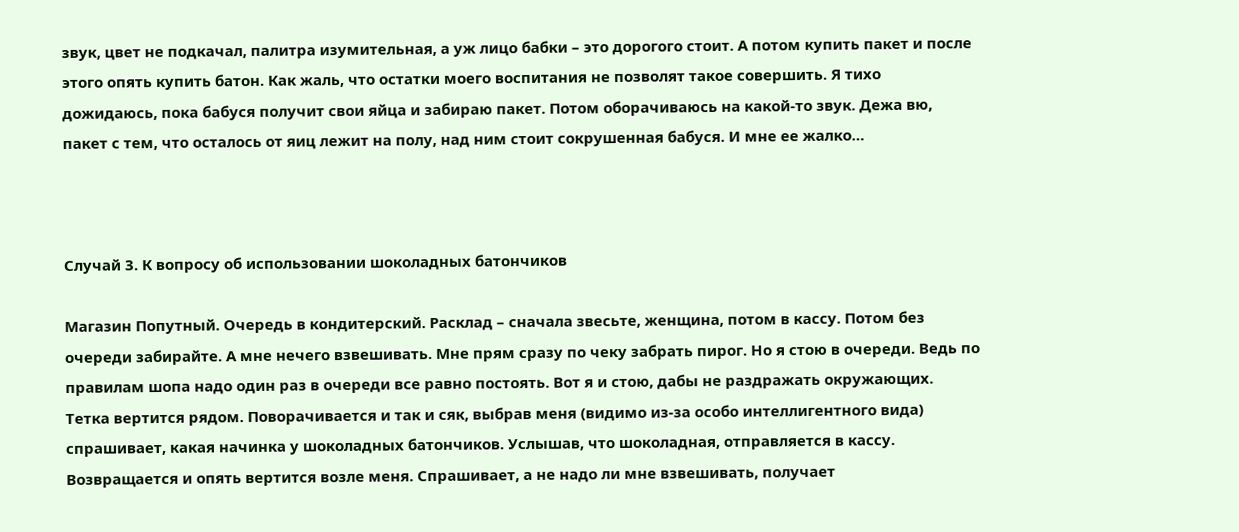звук, цвет не подкачал, палитра изумительная, а уж лицо бабки – это дорогого стоит. А потом купить пакет и после этого опять купить батон. Как жаль, что остатки моего воспитания не позволят такое совершить. Я тихо дожидаюсь, пока бабуся получит свои яйца и забираю пакет. Потом оборачиваюсь на какой-то звук. Дежа вю, пакет с тем, что осталось от яиц лежит на полу, над ним стоит сокрушенная бабуся. И мне ее жалко…



Случай 3. К вопросу об использовании шоколадных батончиков

Магазин Попутный. Очередь в кондитерский. Расклад – сначала звесьте, женщина, потом в кассу. Потом без очереди забирайте. А мне нечего взвешивать. Мне прям сразу по чеку забрать пирог. Но я стою в очереди. Ведь по правилам шопа надо один раз в очереди все равно постоять. Вот я и стою, дабы не раздражать окружающих. Тетка вертится рядом. Поворачивается и так и сяк, выбрав меня (видимо из-за особо интеллигентного вида) спрашивает, какая начинка у шоколадных батончиков. Услышав, что шоколадная, отправляется в кассу. Возвращается и опять вертится возле меня. Спрашивает, а не надо ли мне взвешивать, получает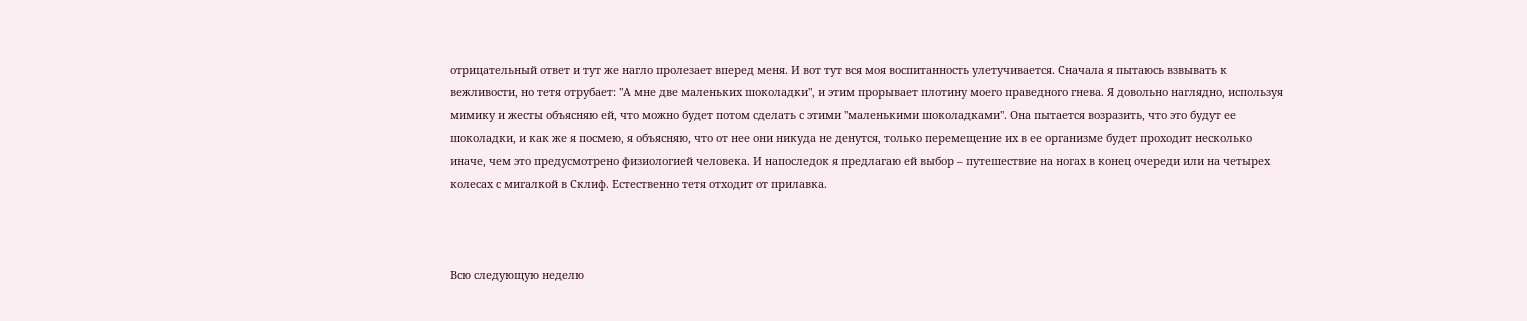отрицательный ответ и тут же нагло пролезает вперед меня. И вот тут вся моя воспитанность улетучивается. Сначала я пытаюсь взвывать к вежливости, но тетя отрубает: "А мне две маленьких шоколадки", и этим прорывает плотину моего праведного гнева. Я довольно наглядно, используя мимику и жесты объясняю ей, что можно будет потом сделать с этими "маленькими шоколадками". Она пытается возразить, что это будут ее шоколадки, и как же я посмею, я объясняю, что от нее они никуда не денутся, только перемещение их в ее организме будет проходит несколько иначе, чем это предусмотрено физиологией человека. И напоследок я предлагаю ей выбор – путешествие на ногах в конец очереди или на четырех колесах с мигалкой в Склиф. Естественно тетя отходит от прилавка.



Всю следующую неделю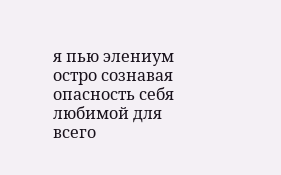я пью элениум остро сознавая опасность себя любимой для всего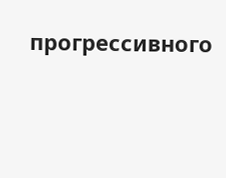прогрессивного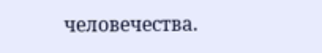человечества.